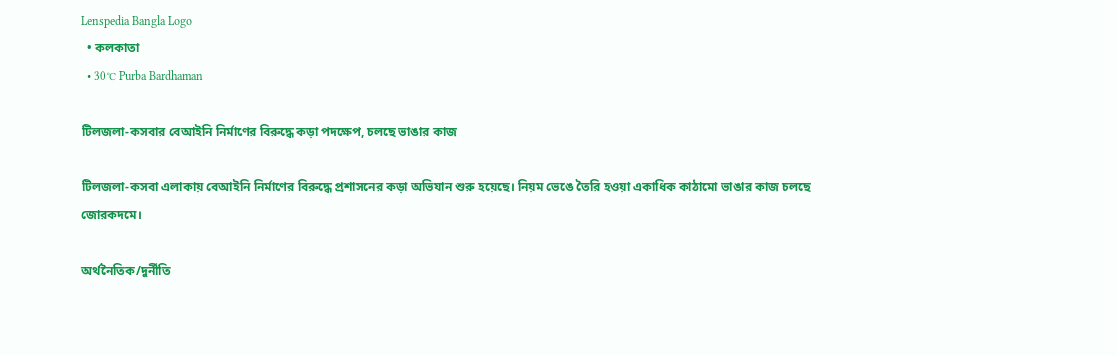Lenspedia Bangla Logo
  • কলকাতা
  • 30℃ Purba Bardhaman

টিলজলা-কসবার বেআইনি নির্মাণের বিরুদ্ধে কড়া পদক্ষেপ, চলছে ভাঙার কাজ

টিলজলা-কসবা এলাকায় বেআইনি নির্মাণের বিরুদ্ধে প্রশাসনের কড়া অভিযান শুরু হয়েছে। নিয়ম ভেঙে তৈরি হওয়া একাধিক কাঠামো ভাঙার কাজ চলছে জোরকদমে।

অর্থনৈতিক/দুর্নীতি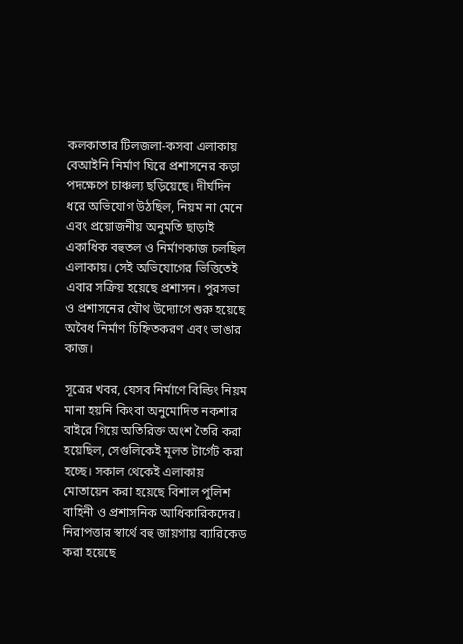কলকাতার টিলজলা-কসবা এলাকায় বেআইনি নির্মাণ ঘিরে প্রশাসনের কড়া পদক্ষেপে চাঞ্চল্য ছড়িয়েছে। দীর্ঘদিন ধরে অভিযোগ উঠছিল, নিয়ম না মেনে এবং প্রয়োজনীয় অনুমতি ছাড়াই একাধিক বহুতল ও নির্মাণকাজ চলছিল এলাকায়। সেই অভিযোগের ভিত্তিতেই এবার সক্রিয় হয়েছে প্রশাসন। পুরসভা ও প্রশাসনের যৌথ উদ্যোগে শুরু হয়েছে অবৈধ নির্মাণ চিহ্নিতকরণ এবং ভাঙার কাজ।

সূত্রের খবর, যেসব নির্মাণে বিল্ডিং নিয়ম মানা হয়নি কিংবা অনুমোদিত নকশার বাইরে গিয়ে অতিরিক্ত অংশ তৈরি করা হয়েছিল, সেগুলিকেই মূলত টার্গেট করা হচ্ছে। সকাল থেকেই এলাকায় মোতায়েন করা হয়েছে বিশাল পুলিশ বাহিনী ও প্রশাসনিক আধিকারিকদের। নিরাপত্তার স্বার্থে বহু জায়গায় ব্যারিকেড করা হয়েছে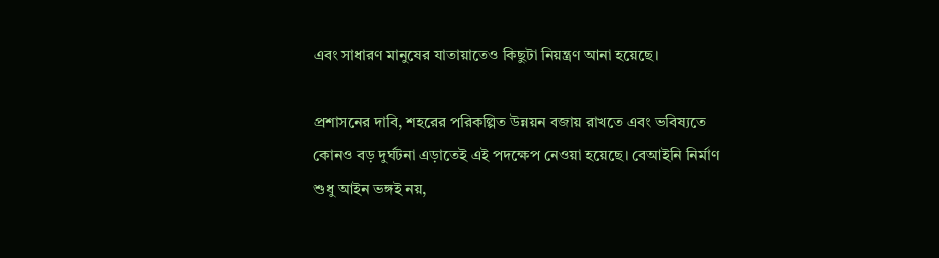এবং সাধারণ মানুষের যাতায়াতেও কিছুটা নিয়ন্ত্রণ আনা হয়েছে।

প্রশাসনের দাবি, শহরের পরিকল্পিত উন্নয়ন বজায় রাখতে এবং ভবিষ্যতে কোনও বড় দুর্ঘটনা এড়াতেই এই পদক্ষেপ নেওয়া হয়েছে। বেআইনি নির্মাণ শুধু আইন ভঙ্গই নয়,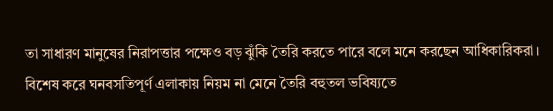তা সাধারণ মানুষের নিরাপত্তার পক্ষেও বড় ঝুঁকি তৈরি করতে পারে বলে মনে করছেন আধিকারিকরা। বিশেষ করে ঘনবসতিপূর্ণ এলাকায় নিয়ম না মেনে তৈরি বহুতল ভবিষ্যতে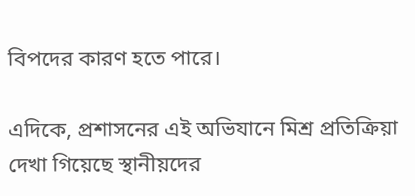বিপদের কারণ হতে পারে।

এদিকে, প্রশাসনের এই অভিযানে মিশ্র প্রতিক্রিয়া দেখা গিয়েছে স্থানীয়দের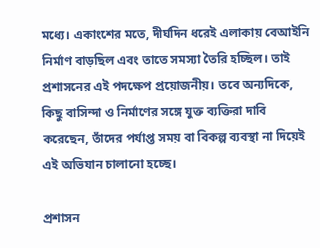মধ্যে। একাংশের মতে, দীর্ঘদিন ধরেই এলাকায় বেআইনি নির্মাণ বাড়ছিল এবং তাতে সমস্যা তৈরি হচ্ছিল। তাই প্রশাসনের এই পদক্ষেপ প্রয়োজনীয়। তবে অন্যদিকে, কিছু বাসিন্দা ও নির্মাণের সঙ্গে যুক্ত ব্যক্তিরা দাবি করেছেন, তাঁদের পর্যাপ্ত সময় বা বিকল্প ব্যবস্থা না দিয়েই এই অভিযান চালানো হচ্ছে।

প্রশাসন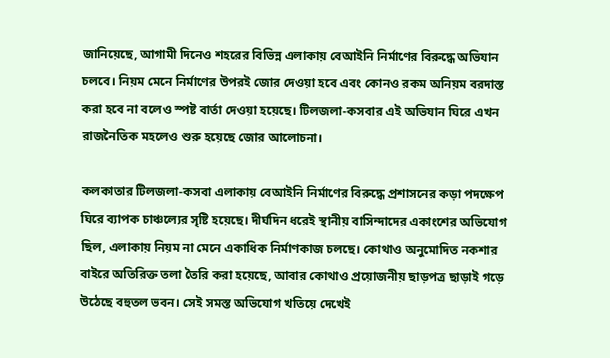জানিয়েছে, আগামী দিনেও শহরের বিভিন্ন এলাকায় বেআইনি নির্মাণের বিরুদ্ধে অভিযান চলবে। নিয়ম মেনে নির্মাণের উপরই জোর দেওয়া হবে এবং কোনও রকম অনিয়ম বরদাস্ত করা হবে না বলেও স্পষ্ট বার্তা দেওয়া হয়েছে। টিলজলা-কসবার এই অভিযান ঘিরে এখন রাজনৈতিক মহলেও শুরু হয়েছে জোর আলোচনা।

কলকাতার টিলজলা-কসবা এলাকায় বেআইনি নির্মাণের বিরুদ্ধে প্রশাসনের কড়া পদক্ষেপ ঘিরে ব্যাপক চাঞ্চল্যের সৃষ্টি হয়েছে। দীর্ঘদিন ধরেই স্থানীয় বাসিন্দাদের একাংশের অভিযোগ ছিল, এলাকায় নিয়ম না মেনে একাধিক নির্মাণকাজ চলছে। কোথাও অনুমোদিত নকশার বাইরে অতিরিক্ত তলা তৈরি করা হয়েছে, আবার কোথাও প্রয়োজনীয় ছাড়পত্র ছাড়াই গড়ে উঠেছে বহুতল ভবন। সেই সমস্ত অভিযোগ খতিয়ে দেখেই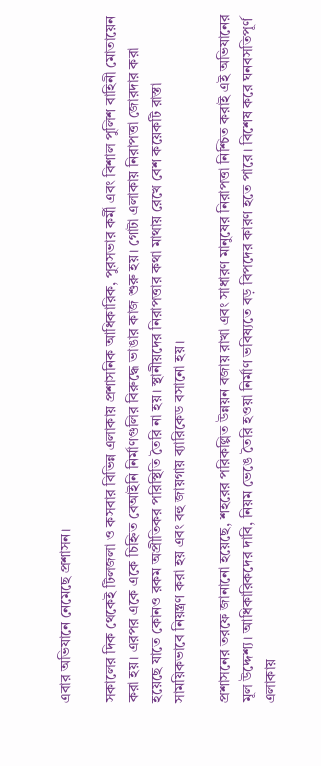এবার অভিযানে নেমেছে প্রশাসন।

সকালের দিক থেকেই টিলজলা ও কসবার বিভিন্ন এলাকায় প্রশাসনিক আধিকারিক, পুরসভার কর্মী এবং বিশাল পুলিশ বাহিনী মোতায়েন করা হয়। এরপর একে একে চিহ্নিত বেআইনি নির্মাণগুলির বিরুদ্ধে ভাঙার কাজ শুরু হয়। গোটা এলাকায় নিরাপত্তা জোরদার করা হয়েছে যাতে কোনও রকম অপ্রীতিকর পরিস্থিতি তৈরি না হয়। স্থানীয়দের নিরাপত্তার কথা মাথায় রেখে বেশ কয়েকটি রাস্তা সাময়িকভাবে নিয়ন্ত্রণ করা হয় এবং বহু জায়গায় ব্যারিকেড বসানো হয়।

প্রশাসনের তরফে জানানো হয়েছে, শহরের পরিকল্পিত উন্নয়ন বজায় রাখা এবং সাধারণ মানুষের নিরাপত্তা নিশ্চিত করাই এই অভিযানের মূল উদ্দেশ্য। আধিকারিকদের দাবি, নিয়ম ভেঙে তৈরি হওয়া নির্মাণ ভবিষ্যতে বড় বিপদের কারণ হতে পারে। বিশেষ করে ঘনবসতিপূর্ণ এলাকায়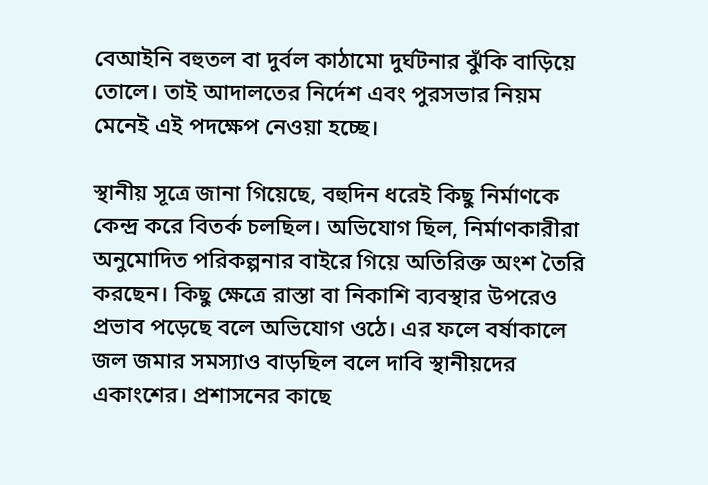বেআইনি বহুতল বা দুর্বল কাঠামো দুর্ঘটনার ঝুঁকি বাড়িয়ে তোলে। তাই আদালতের নির্দেশ এবং পুরসভার নিয়ম মেনেই এই পদক্ষেপ নেওয়া হচ্ছে।

স্থানীয় সূত্রে জানা গিয়েছে, বহুদিন ধরেই কিছু নির্মাণকে কেন্দ্র করে বিতর্ক চলছিল। অভিযোগ ছিল, নির্মাণকারীরা অনুমোদিত পরিকল্পনার বাইরে গিয়ে অতিরিক্ত অংশ তৈরি করছেন। কিছু ক্ষেত্রে রাস্তা বা নিকাশি ব্যবস্থার উপরেও প্রভাব পড়েছে বলে অভিযোগ ওঠে। এর ফলে বর্ষাকালে জল জমার সমস্যাও বাড়ছিল বলে দাবি স্থানীয়দের একাংশের। প্রশাসনের কাছে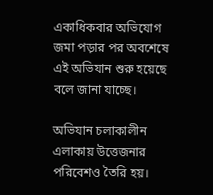একাধিকবার অভিযোগ জমা পড়ার পর অবশেষে এই অভিযান শুরু হয়েছে বলে জানা যাচ্ছে।

অভিযান চলাকালীন এলাকায় উত্তেজনার পরিবেশও তৈরি হয়।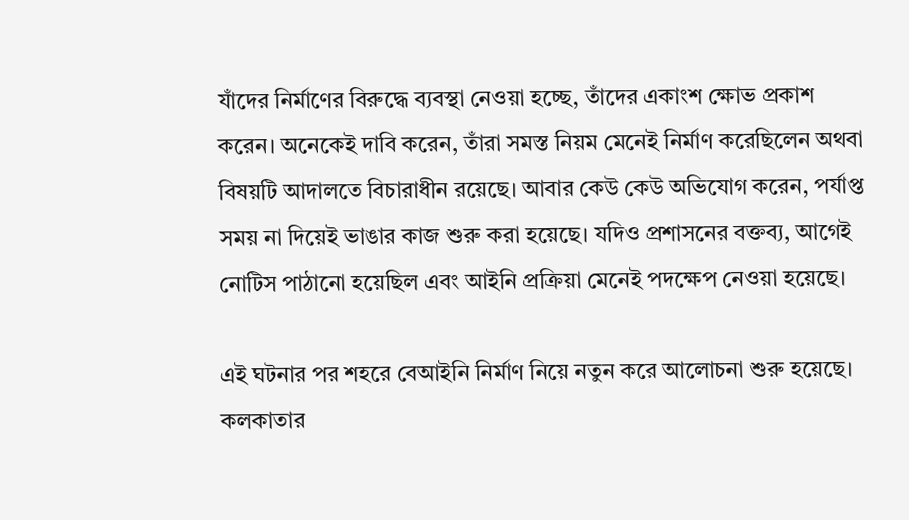যাঁদের নির্মাণের বিরুদ্ধে ব্যবস্থা নেওয়া হচ্ছে, তাঁদের একাংশ ক্ষোভ প্রকাশ করেন। অনেকেই দাবি করেন, তাঁরা সমস্ত নিয়ম মেনেই নির্মাণ করেছিলেন অথবা বিষয়টি আদালতে বিচারাধীন রয়েছে। আবার কেউ কেউ অভিযোগ করেন, পর্যাপ্ত সময় না দিয়েই ভাঙার কাজ শুরু করা হয়েছে। যদিও প্রশাসনের বক্তব্য, আগেই নোটিস পাঠানো হয়েছিল এবং আইনি প্রক্রিয়া মেনেই পদক্ষেপ নেওয়া হয়েছে।

এই ঘটনার পর শহরে বেআইনি নির্মাণ নিয়ে নতুন করে আলোচনা শুরু হয়েছে। কলকাতার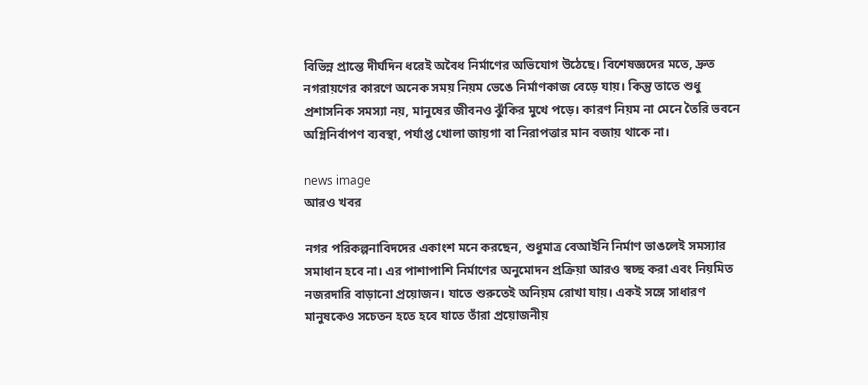বিভিন্ন প্রান্তে দীর্ঘদিন ধরেই অবৈধ নির্মাণের অভিযোগ উঠেছে। বিশেষজ্ঞদের মতে, দ্রুত নগরায়ণের কারণে অনেক সময় নিয়ম ভেঙে নির্মাণকাজ বেড়ে যায়। কিন্তু তাতে শুধু প্রশাসনিক সমস্যা নয়, মানুষের জীবনও ঝুঁকির মুখে পড়ে। কারণ নিয়ম না মেনে তৈরি ভবনে অগ্নিনির্বাপণ ব্যবস্থা, পর্যাপ্ত খোলা জায়গা বা নিরাপত্তার মান বজায় থাকে না।

news image
আরও খবর

নগর পরিকল্পনাবিদদের একাংশ মনে করছেন, শুধুমাত্র বেআইনি নির্মাণ ভাঙলেই সমস্যার সমাধান হবে না। এর পাশাপাশি নির্মাণের অনুমোদন প্রক্রিয়া আরও স্বচ্ছ করা এবং নিয়মিত নজরদারি বাড়ানো প্রয়োজন। যাতে শুরুতেই অনিয়ম রোখা যায়। একই সঙ্গে সাধারণ মানুষকেও সচেতন হতে হবে যাতে তাঁরা প্রয়োজনীয়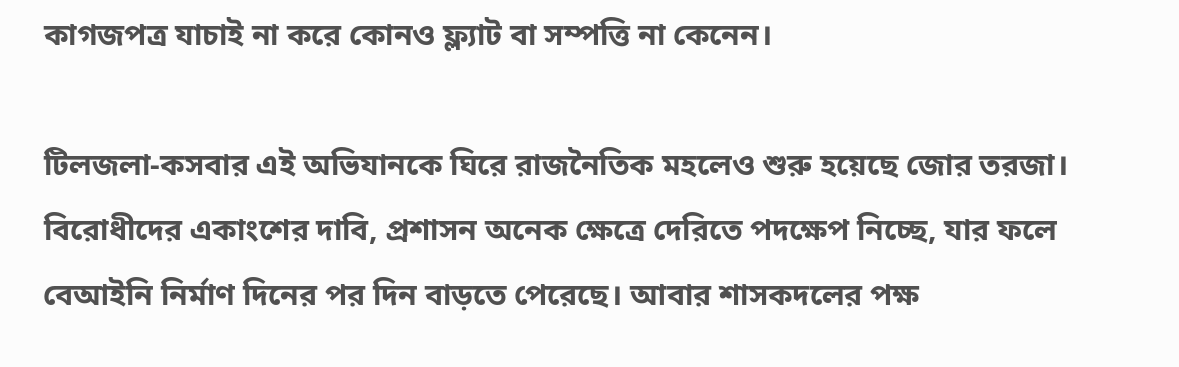কাগজপত্র যাচাই না করে কোনও ফ্ল্যাট বা সম্পত্তি না কেনেন।

টিলজলা-কসবার এই অভিযানকে ঘিরে রাজনৈতিক মহলেও শুরু হয়েছে জোর তরজা। বিরোধীদের একাংশের দাবি, প্রশাসন অনেক ক্ষেত্রে দেরিতে পদক্ষেপ নিচ্ছে, যার ফলে বেআইনি নির্মাণ দিনের পর দিন বাড়তে পেরেছে। আবার শাসকদলের পক্ষ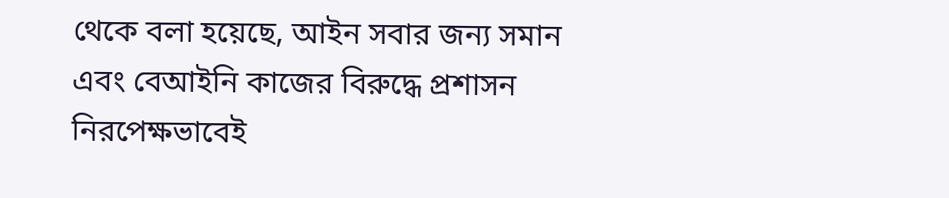থেকে বলা হয়েছে, আইন সবার জন্য সমান এবং বেআইনি কাজের বিরুদ্ধে প্রশাসন নিরপেক্ষভাবেই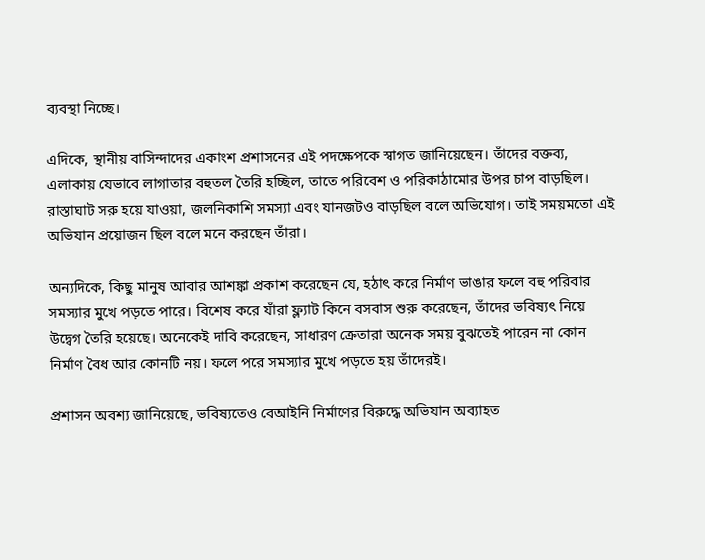ব্যবস্থা নিচ্ছে।

এদিকে, স্থানীয় বাসিন্দাদের একাংশ প্রশাসনের এই পদক্ষেপকে স্বাগত জানিয়েছেন। তাঁদের বক্তব্য, এলাকায় যেভাবে লাগাতার বহুতল তৈরি হচ্ছিল, তাতে পরিবেশ ও পরিকাঠামোর উপর চাপ বাড়ছিল। রাস্তাঘাট সরু হয়ে যাওয়া, জলনিকাশি সমস্যা এবং যানজটও বাড়ছিল বলে অভিযোগ। তাই সময়মতো এই অভিযান প্রয়োজন ছিল বলে মনে করছেন তাঁরা।

অন্যদিকে, কিছু মানুষ আবার আশঙ্কা প্রকাশ করেছেন যে, হঠাৎ করে নির্মাণ ভাঙার ফলে বহু পরিবার সমস্যার মুখে পড়তে পারে। বিশেষ করে যাঁরা ফ্ল্যাট কিনে বসবাস শুরু করেছেন, তাঁদের ভবিষ্যৎ নিয়ে উদ্বেগ তৈরি হয়েছে। অনেকেই দাবি করেছেন, সাধারণ ক্রেতারা অনেক সময় বুঝতেই পারেন না কোন নির্মাণ বৈধ আর কোনটি নয়। ফলে পরে সমস্যার মুখে পড়তে হয় তাঁদেরই।

প্রশাসন অবশ্য জানিয়েছে, ভবিষ্যতেও বেআইনি নির্মাণের বিরুদ্ধে অভিযান অব্যাহত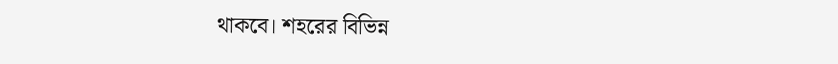থাকবে। শহরের বিভিন্ন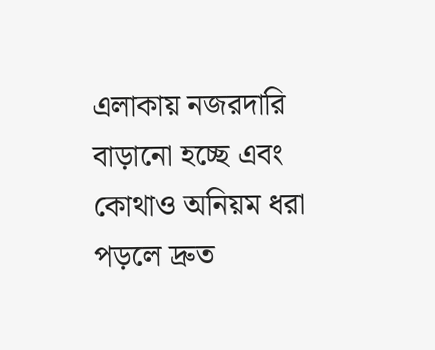এলাকায় নজরদারি বাড়ানো হচ্ছে এবং কোথাও অনিয়ম ধরা পড়লে দ্রুত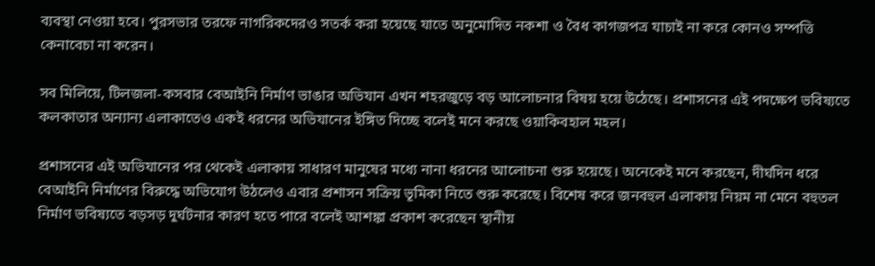ব্যবস্থা নেওয়া হবে। পুরসভার তরফে নাগরিকদেরও সতর্ক করা হয়েছে যাতে অনুমোদিত নকশা ও বৈধ কাগজপত্র যাচাই না করে কোনও সম্পত্তি কেনাবেচা না করেন।

সব মিলিয়ে, টিলজলা-কসবার বেআইনি নির্মাণ ভাঙার অভিযান এখন শহরজুড়ে বড় আলোচনার বিষয় হয়ে উঠেছে। প্রশাসনের এই পদক্ষেপ ভবিষ্যতে কলকাতার অন্যান্য এলাকাতেও একই ধরনের অভিযানের ইঙ্গিত দিচ্ছে বলেই মনে করছে ওয়াকিবহাল মহল।

প্রশাসনের এই অভিযানের পর থেকেই এলাকায় সাধারণ মানুষের মধ্যে নানা ধরনের আলোচনা শুরু হয়েছে। অনেকেই মনে করছেন, দীর্ঘদিন ধরে বেআইনি নির্মাণের বিরুদ্ধে অভিযোগ উঠলেও এবার প্রশাসন সক্রিয় ভূমিকা নিতে শুরু করেছে। বিশেষ করে জনবহুল এলাকায় নিয়ম না মেনে বহুতল নির্মাণ ভবিষ্যতে বড়সড় দুর্ঘটনার কারণ হতে পারে বলেই আশঙ্কা প্রকাশ করেছেন স্থানীয়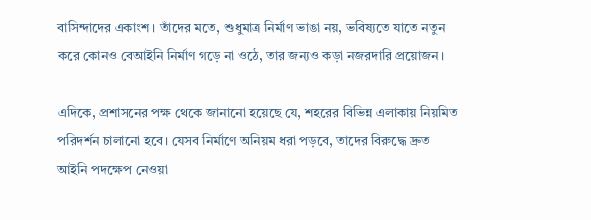বাসিন্দাদের একাংশ। তাঁদের মতে, শুধুমাত্র নির্মাণ ভাঙা নয়, ভবিষ্যতে যাতে নতুন করে কোনও বেআইনি নির্মাণ গড়ে না ওঠে, তার জন্যও কড়া নজরদারি প্রয়োজন।

এদিকে, প্রশাসনের পক্ষ থেকে জানানো হয়েছে যে, শহরের বিভিন্ন এলাকায় নিয়মিত পরিদর্শন চালানো হবে। যেসব নির্মাণে অনিয়ম ধরা পড়বে, তাদের বিরুদ্ধে দ্রুত আইনি পদক্ষেপ নেওয়া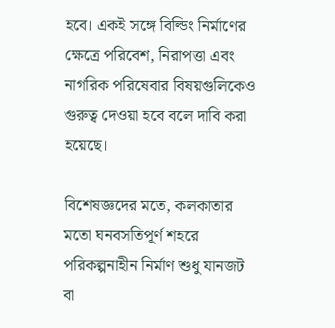হবে। একই সঙ্গে বিল্ডিং নির্মাণের ক্ষেত্রে পরিবেশ, নিরাপত্তা এবং নাগরিক পরিষেবার বিষয়গুলিকেও গুরুত্ব দেওয়া হবে বলে দাবি করা হয়েছে।

বিশেষজ্ঞদের মতে, কলকাতার মতো ঘনবসতিপূর্ণ শহরে পরিকল্পনাহীন নির্মাণ শুধু যানজট বা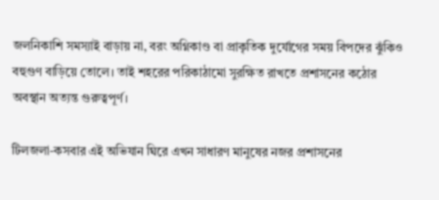জলনিকাশি সমস্যাই বাড়ায় না, বরং অগ্নিকাণ্ড বা প্রাকৃতিক দুর্যোগের সময় বিপদের ঝুঁকিও বহুগুণ বাড়িয়ে তোলে। তাই শহরের পরিকাঠামো সুরক্ষিত রাখতে প্রশাসনের কঠোর অবস্থান অত্যন্ত গুরুত্বপূর্ণ।

টিলজলা-কসবার এই অভিযান ঘিরে এখন সাধারণ মানুষের নজর প্রশাসনের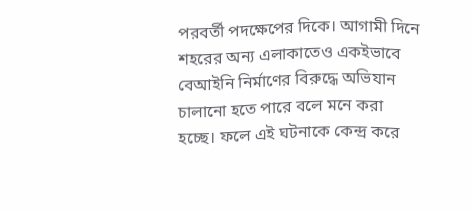পরবর্তী পদক্ষেপের দিকে। আগামী দিনে শহরের অন্য এলাকাতেও একইভাবে বেআইনি নির্মাণের বিরুদ্ধে অভিযান চালানো হতে পারে বলে মনে করা হচ্ছে। ফলে এই ঘটনাকে কেন্দ্র করে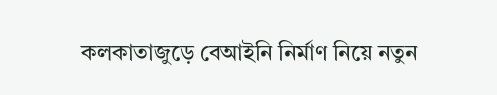কলকাতাজুড়ে বেআইনি নির্মাণ নিয়ে নতুন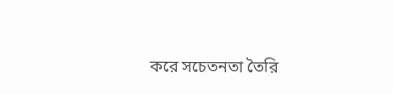করে সচেতনতা তৈরি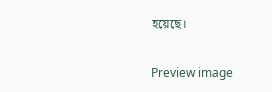হয়েছে।

Preview image